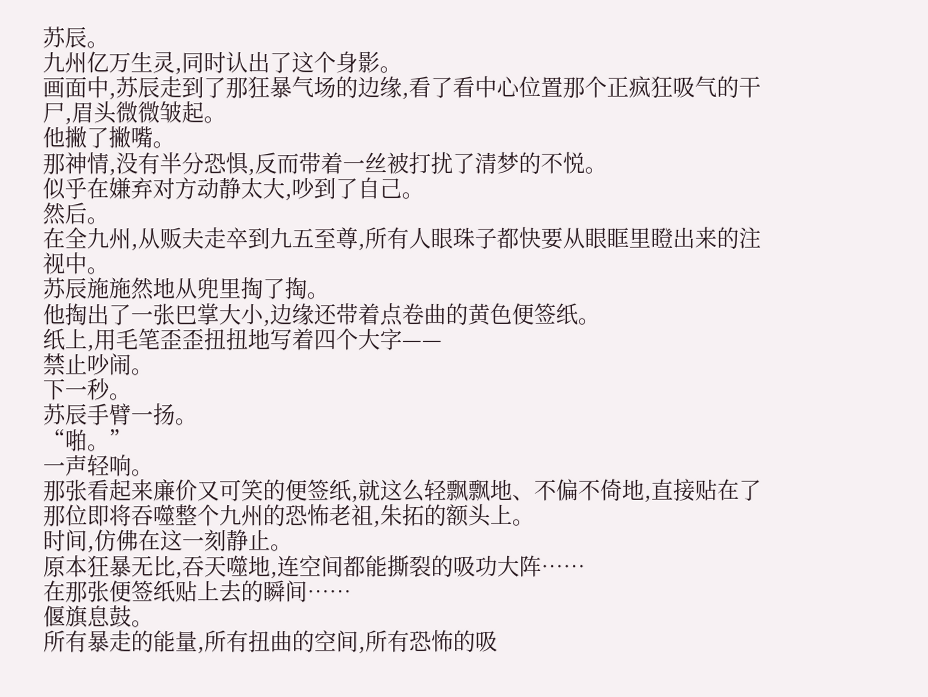苏辰。
九州亿万生灵,同时认出了这个身影。
画面中,苏辰走到了那狂暴气场的边缘,看了看中心位置那个正疯狂吸气的干尸,眉头微微皱起。
他撇了撇嘴。
那神情,没有半分恐惧,反而带着一丝被打扰了清梦的不悦。
似乎在嫌弃对方动静太大,吵到了自己。
然后。
在全九州,从贩夫走卒到九五至尊,所有人眼珠子都快要从眼眶里瞪出来的注视中。
苏辰施施然地从兜里掏了掏。
他掏出了一张巴掌大小,边缘还带着点卷曲的黄色便签纸。
纸上,用毛笔歪歪扭扭地写着四个大字——
禁止吵闹。
下一秒。
苏辰手臂一扬。
“啪。”
一声轻响。
那张看起来廉价又可笑的便签纸,就这么轻飘飘地、不偏不倚地,直接贴在了那位即将吞噬整个九州的恐怖老祖,朱拓的额头上。
时间,仿佛在这一刻静止。
原本狂暴无比,吞天噬地,连空间都能撕裂的吸功大阵……
在那张便签纸贴上去的瞬间……
偃旗息鼓。
所有暴走的能量,所有扭曲的空间,所有恐怖的吸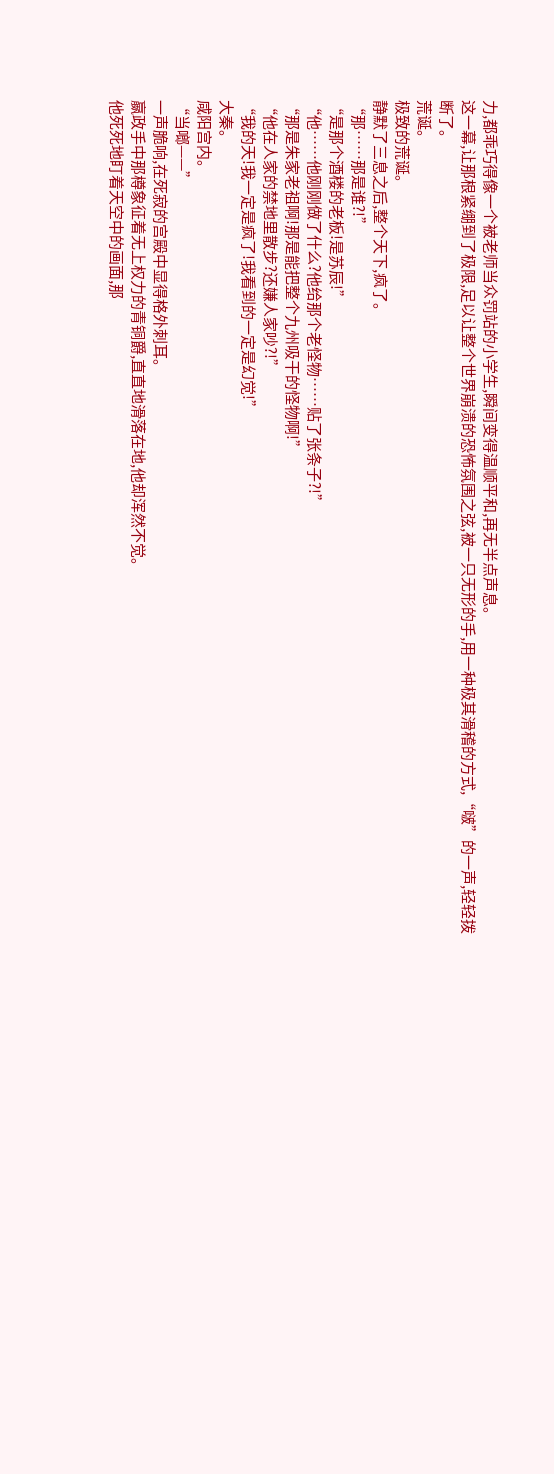力,都乖巧得像一个被老师当众罚站的小学生,瞬间变得温顺平和,再无半点声息。
这一幕,让那根紧绷到了极限,足以让整个世界崩溃的恐怖氛围之弦,被一只无形的手,用一种极其滑稽的方式,“啵”的一声,轻轻拨断了。
荒诞。
极致的荒诞。
静默了三息之后,整个天下,疯了。
“那……那是谁?!”
“是那个酒楼的老板!是苏辰!”
“他……他刚刚做了什么?他给那个老怪物……贴了张条子?!”
“那是朱家老祖啊!那是能把整个九州吸干的怪物啊!”
“他在人家的禁地里散步?还嫌人家吵?!”
“我的天!我一定是疯了!我看到的一定是幻觉!”
大秦。
咸阳宫内。
“当啷——”
一声脆响,在死寂的宫殿中显得格外刺耳。
嬴政手中那樽象征着无上权力的青铜爵,直直地滑落在地,他却浑然不觉。
他死死地盯着天空中的画面,那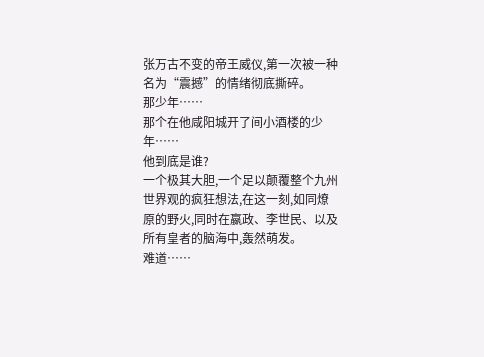张万古不变的帝王威仪,第一次被一种名为“震撼”的情绪彻底撕碎。
那少年……
那个在他咸阳城开了间小酒楼的少年……
他到底是谁?
一个极其大胆,一个足以颠覆整个九州世界观的疯狂想法,在这一刻,如同燎原的野火,同时在嬴政、李世民、以及所有皇者的脑海中,轰然萌发。
难道……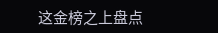这金榜之上盘点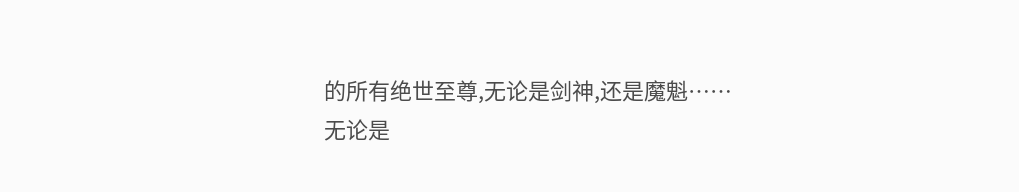的所有绝世至尊,无论是剑神,还是魔魁……
无论是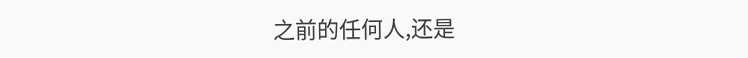之前的任何人,还是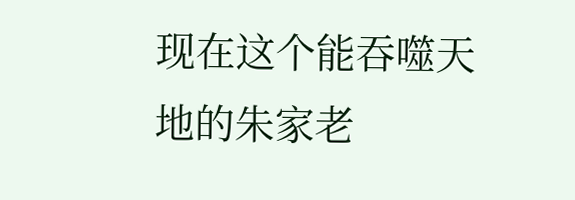现在这个能吞噬天地的朱家老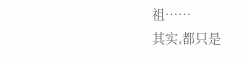祖……
其实,都只是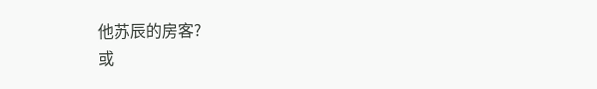他苏辰的房客?
或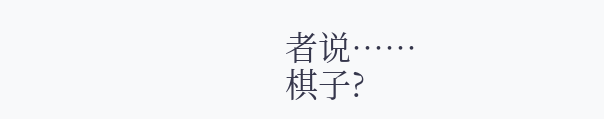者说……
棋子?